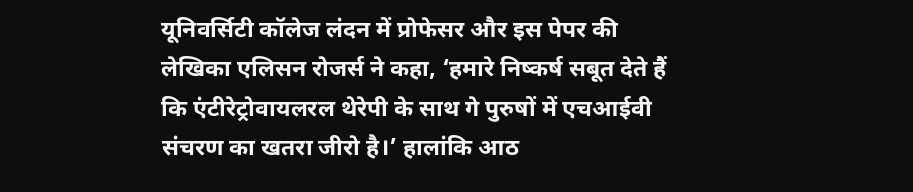यूनिवर्सिटी कॉलेज लंदन में प्रोफेसर और इस पेपर की लेखिका एलिसन रोजर्स ने कहा, ‘हमारे निष्कर्ष सबूत देते हैं कि एंटीरेट्रोवायलरल थेरेपी के साथ गे पुरुषों में एचआईवी संचरण का खतरा जीरो है।’ हालांकि आठ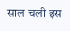साल चली इस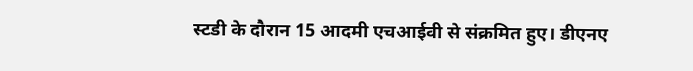स्टडी के दौरान 15 आदमी एचआईवी से संक्रमित हुए। डीएनए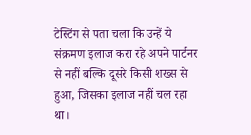टेस्टिंग से पता चला कि उन्हें ये संक्रमण इलाज करा रहे अपने पार्टनर से नहीं बल्कि दूसरे किसी शख्स से हुआ, जिसका इलाज नहीं चल रहा था।